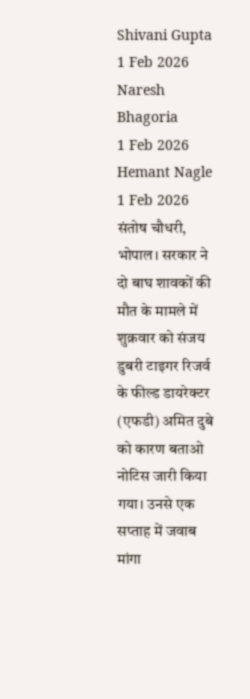Shivani Gupta
1 Feb 2026
Naresh Bhagoria
1 Feb 2026
Hemant Nagle
1 Feb 2026
संतोष चौधरी, भोपाल। सरकार ने दो बाघ शावकों की मौत के मामले में शुक्रवार को संजय डुबरी टाइगर रिजर्व के फील्ड डायरेक्टर (एफडी) अमित दुबे को कारण बताओ नोटिस जारी किया गया। उनसे एक सप्ताह में जवाब मांगा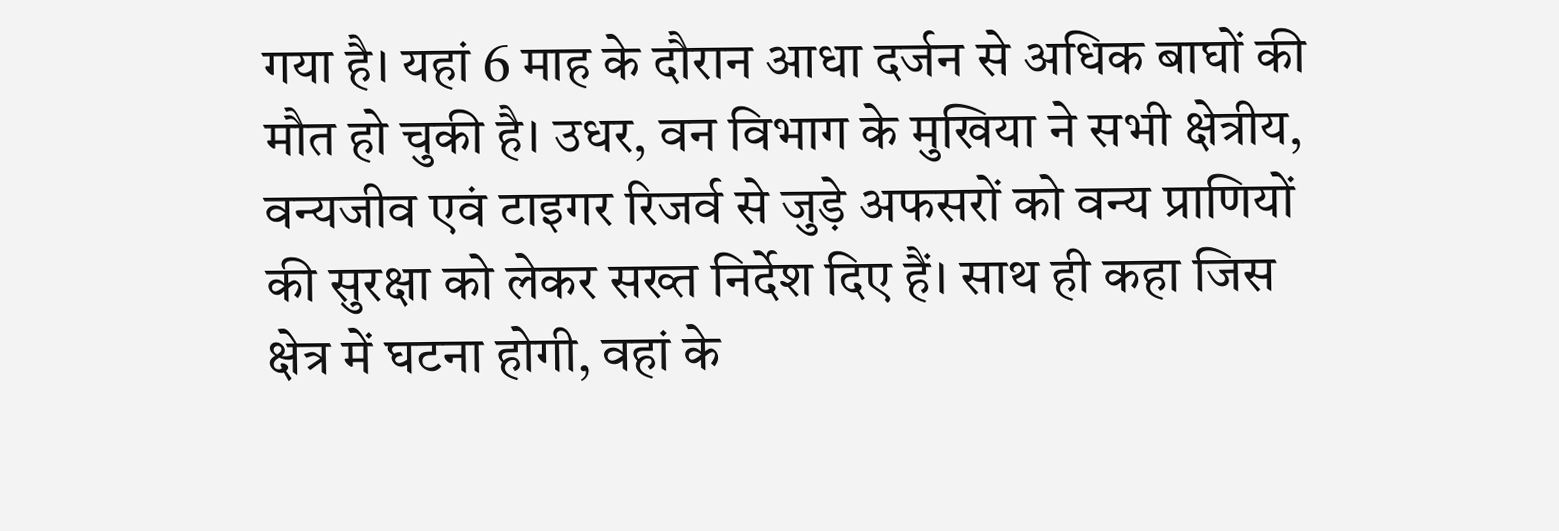गया है। यहां 6 माह के दौरान आधा दर्जन से अधिक बाघों की मौत हो चुकी है। उधर, वन विभाग के मुखिया ने सभी क्षेत्रीय, वन्यजीव एवं टाइगर रिजर्व से जुड़े अफसरों को वन्य प्राणियों की सुरक्षा को लेकर सख्त निर्देश दिए हैं। साथ ही कहा जिस क्षेत्र में घटना होगी, वहां के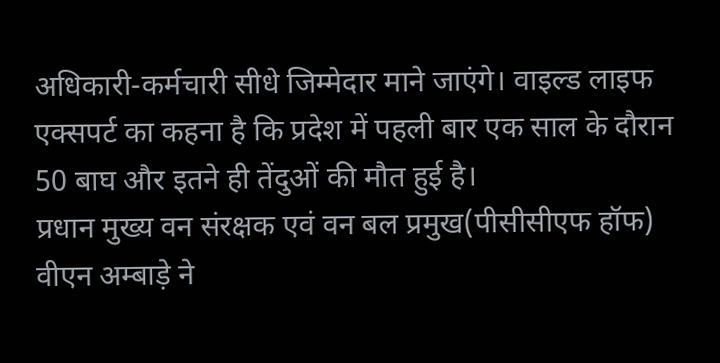अधिकारी-कर्मचारी सीधे जिम्मेदार माने जाएंगे। वाइल्ड लाइफ एक्सपर्ट का कहना है कि प्रदेश में पहली बार एक साल के दौरान 50 बाघ और इतने ही तेंदुओं की मौत हुई है।
प्रधान मुख्य वन संरक्षक एवं वन बल प्रमुख(पीसीसीएफ हॉफ) वीएन अम्बाड़े ने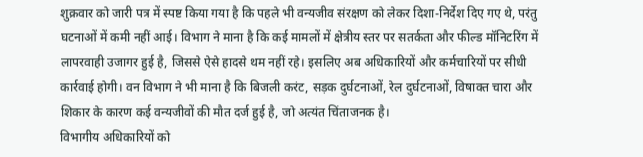शुक्रवार को जारी पत्र में स्पष्ट किया गया है कि पहले भी वन्यजीव संरक्षण को लेकर दिशा-निर्देश दिए गए थे, परंतु घटनाओं में कमी नहीं आई। विभाग ने माना है कि कई मामलों में क्षेत्रीय स्तर पर सतर्कता और फील्ड मॉनिटरिंग में लापरवाही उजागर हुई है, जिससे ऐसे हादसे थम नहीं रहे। इसलिए अब अधिकारियों और कर्मचारियों पर सीधी कार्रवाई होगी। वन विभाग ने भी माना है कि बिजली करंट, सड़क दुर्घटनाओं, रेल दुर्घटनाओं, विषाक्त चारा और शिकार के कारण कई वन्यजीवों की मौत दर्ज हुई है, जो अत्यंत चिंताजनक है।
विभागीय अधिकारियों को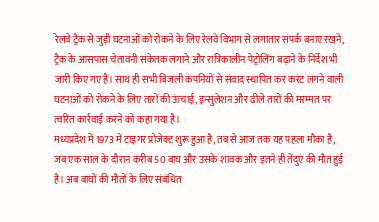रेलवे ट्रैक से जुड़ी घटनाओं को रोकने के लिए रेलवे विभाग से लगातार संपर्क बनाए रखने, ट्रैक के आसपास चेतावनी संकेतक लगाने और रात्रिकालीन पेट्रोलिंग बढ़ाने के निर्देश भी जारी किए गए हैं। साथ ही सभी बिजली कंपनियों से संवाद स्थापित कर करंट लगने वाली घटनाओं को रोकने के लिए तारों की ऊंचाई, इन्सुलेशन और ढीले तारों की मरम्मत पर त्वरित कार्रवाई करने को कहा गया है।
मध्यप्रदेश में 1973 में टाइगर प्रोजेक्ट शुरू हुआ है, तब से आज तक यह पहला मौका है, जब एक साल के दौरान करीब 50 बाघ और उसके शावक और इतने ही तेंदुएं की मौत हुई है। अब बाघों की मौतों के लिए संबंधित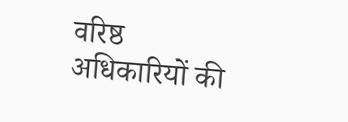वरिष्ठ अधिकारियों की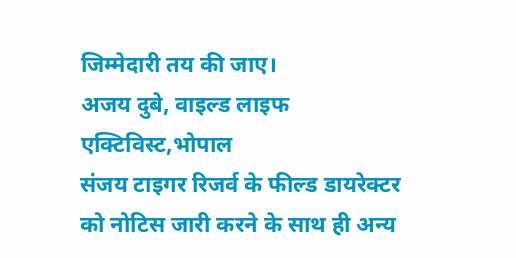जिम्मेदारी तय की जाए।
अजय दुबे, वाइल्ड लाइफ एक्टिविस्ट,भोपाल
संजय टाइगर रिजर्व के फील्ड डायरेक्टर को नोटिस जारी करने के साथ ही अन्य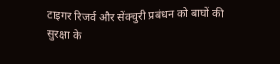टाइगर रिजर्व और सेंक्चुरी प्रबंधन को बाघों की सुरक्षा के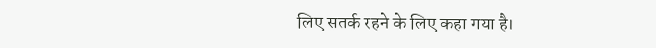लिए सतर्क रहने के लिए कहा गया है।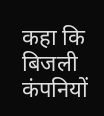कहा कि बिजली कंपनियों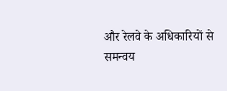और रेलवे के अधिकारियों से समन्वय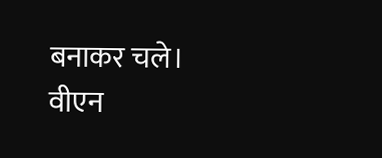बनाकर चले।
वीएन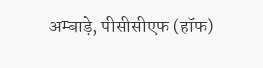अम्बाड़े, पीसीसीएफ (हॉफ)